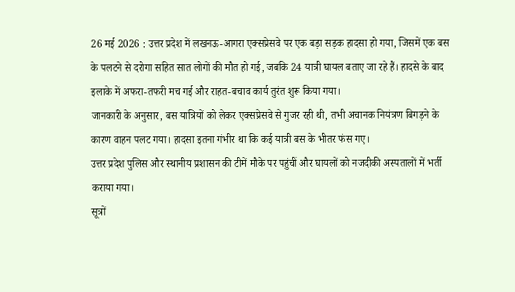26 मई 2026 : उत्तर प्रदेश में लखनऊ-आगरा एक्सप्रेसवे पर एक बड़ा सड़क हादसा हो गया, जिसमें एक बस के पलटने से दरोगा सहित सात लोगों की मौत हो गई, जबकि 24 यात्री घायल बताए जा रहे हैं। हादसे के बाद इलाके में अफरा-तफरी मच गई और राहत-बचाव कार्य तुरंत शुरू किया गया।
जानकारी के अनुसार, बस यात्रियों को लेकर एक्सप्रेसवे से गुजर रही थी, तभी अचानक नियंत्रण बिगड़ने के कारण वाहन पलट गया। हादसा इतना गंभीर था कि कई यात्री बस के भीतर फंस गए।
उत्तर प्रदेश पुलिस और स्थानीय प्रशासन की टीमें मौके पर पहुंचीं और घायलों को नजदीकी अस्पतालों में भर्ती कराया गया।
सूत्रों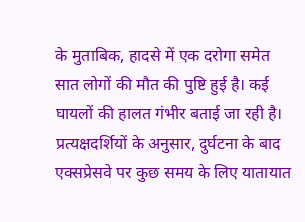के मुताबिक, हादसे में एक दरोगा समेत सात लोगों की मौत की पुष्टि हुई है। कई घायलों की हालत गंभीर बताई जा रही है।
प्रत्यक्षदर्शियों के अनुसार, दुर्घटना के बाद एक्सप्रेसवे पर कुछ समय के लिए यातायात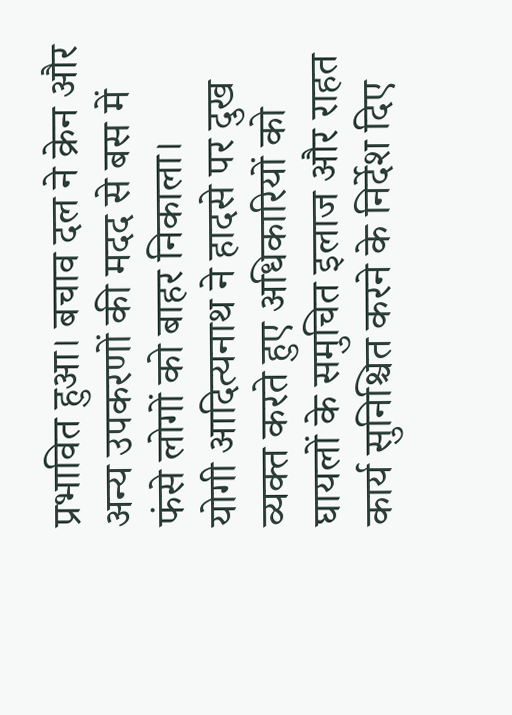प्रभावित हुआ। बचाव दल ने क्रेन और अन्य उपकरणों की मदद से बस में फंसे लोगों को बाहर निकाला।
योगी आदित्यनाथ ने हादसे पर दुख व्यक्त करते हुए अधिकारियों को घायलों के समुचित इलाज और राहत कार्य सुनिश्चित करने के निर्देश दिए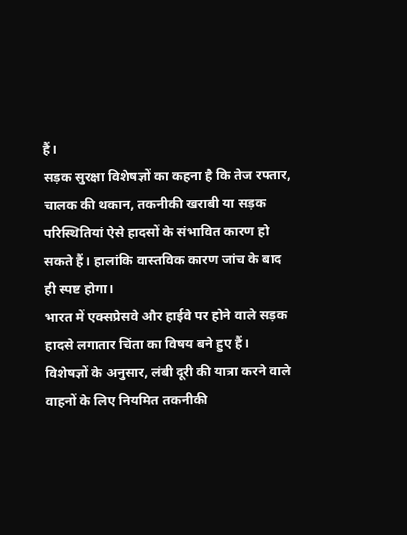हैं।
सड़क सुरक्षा विशेषज्ञों का कहना है कि तेज रफ्तार, चालक की थकान, तकनीकी खराबी या सड़क परिस्थितियां ऐसे हादसों के संभावित कारण हो सकते हैं। हालांकि वास्तविक कारण जांच के बाद ही स्पष्ट होगा।
भारत में एक्सप्रेसवे और हाईवे पर होने वाले सड़क हादसे लगातार चिंता का विषय बने हुए हैं।
विशेषज्ञों के अनुसार, लंबी दूरी की यात्रा करने वाले वाहनों के लिए नियमित तकनीकी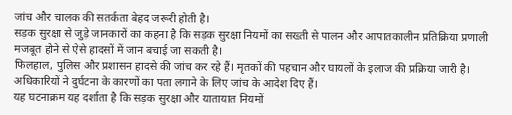जांच और चालक की सतर्कता बेहद जरूरी होती है।
सड़क सुरक्षा से जुड़े जानकारों का कहना है कि सड़क सुरक्षा नियमों का सख्ती से पालन और आपातकालीन प्रतिक्रिया प्रणाली मजबूत होने से ऐसे हादसों में जान बचाई जा सकती है।
फिलहाल, पुलिस और प्रशासन हादसे की जांच कर रहे हैं। मृतकों की पहचान और घायलों के इलाज की प्रक्रिया जारी है। अधिकारियों ने दुर्घटना के कारणों का पता लगाने के लिए जांच के आदेश दिए हैं।
यह घटनाक्रम यह दर्शाता है कि सड़क सुरक्षा और यातायात नियमों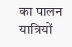का पालन यात्रियों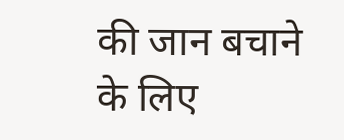की जान बचाने के लिए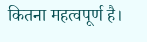कितना महत्वपूर्ण है।